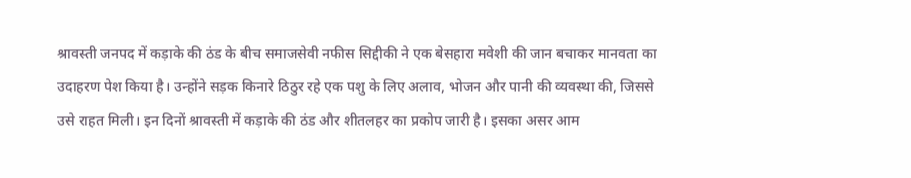श्रावस्ती जनपद में कड़ाके की ठंड के बीच समाजसेवी नफीस सिद्दीकी ने एक बेसहारा मवेशी की जान बचाकर मानवता का उदाहरण पेश किया है। उन्होंने सड़क किनारे ठिठुर रहे एक पशु के लिए अलाव, भोजन और पानी की व्यवस्था की, जिससे उसे राहत मिली। इन दिनों श्रावस्ती में कड़ाके की ठंड और शीतलहर का प्रकोप जारी है। इसका असर आम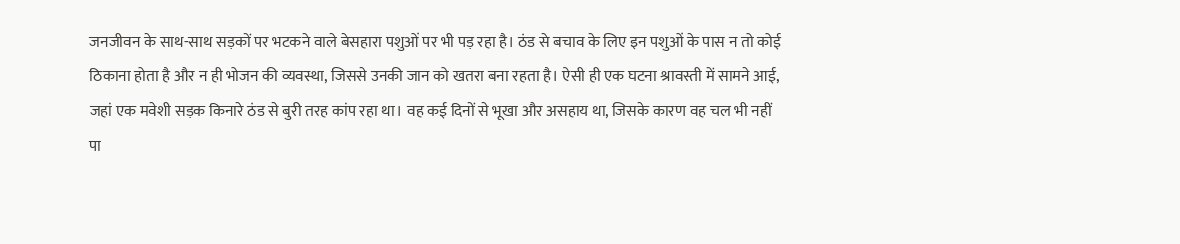जनजीवन के साथ-साथ सड़कों पर भटकने वाले बेसहारा पशुओं पर भी पड़ रहा है। ठंड से बचाव के लिए इन पशुओं के पास न तो कोई ठिकाना होता है और न ही भोजन की व्यवस्था, जिससे उनकी जान को खतरा बना रहता है। ऐसी ही एक घटना श्रावस्ती में सामने आई, जहां एक मवेशी सड़क किनारे ठंड से बुरी तरह कांप रहा था। वह कई दिनों से भूखा और असहाय था, जिसके कारण वह चल भी नहीं पा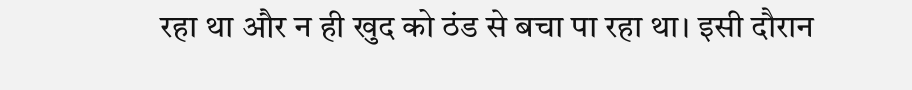रहा था और न ही खुद को ठंड से बचा पा रहा था। इसी दौरान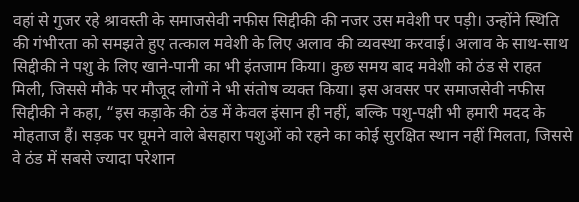वहां से गुजर रहे श्रावस्ती के समाजसेवी नफीस सिद्दीकी की नजर उस मवेशी पर पड़ी। उन्होंने स्थिति की गंभीरता को समझते हुए तत्काल मवेशी के लिए अलाव की व्यवस्था करवाई। अलाव के साथ-साथ सिद्दीकी ने पशु के लिए खाने-पानी का भी इंतजाम किया। कुछ समय बाद मवेशी को ठंड से राहत मिली, जिससे मौके पर मौजूद लोगों ने भी संतोष व्यक्त किया। इस अवसर पर समाजसेवी नफीस सिद्दीकी ने कहा, “इस कड़ाके की ठंड में केवल इंसान ही नहीं, बल्कि पशु-पक्षी भी हमारी मदद के मोहताज हैं। सड़क पर घूमने वाले बेसहारा पशुओं को रहने का कोई सुरक्षित स्थान नहीं मिलता, जिससे वे ठंड में सबसे ज्यादा परेशान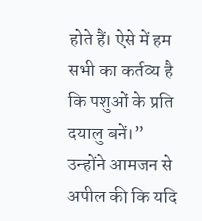होते हैं। ऐसे में हम सभी का कर्तव्य है कि पशुओं के प्रति दयालु बनें।” उन्होंने आमजन से अपील की कि यदि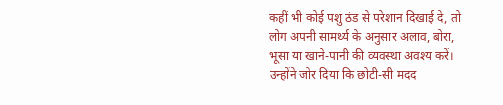कहीं भी कोई पशु ठंड से परेशान दिखाई दे, तो लोग अपनी सामर्थ्य के अनुसार अलाव, बोरा, भूसा या खाने-पानी की व्यवस्था अवश्य करें। उन्होंने जोर दिया कि छोटी-सी मदद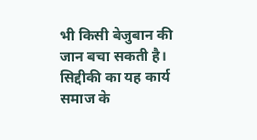भी किसी बेजुबान की जान बचा सकती है। सिद्दीकी का यह कार्य समाज के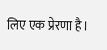लिए एक प्रेरणा है।